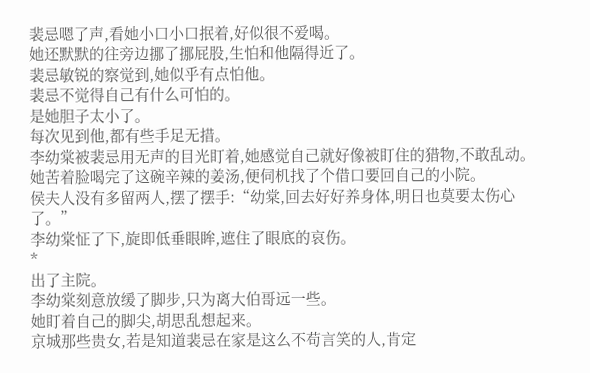裴忌嗯了声,看她小口小口抿着,好似很不爱喝。
她还默默的往旁边挪了挪屁股,生怕和他隔得近了。
裴忌敏锐的察觉到,她似乎有点怕他。
裴忌不觉得自己有什么可怕的。
是她胆子太小了。
每次见到他,都有些手足无措。
李幼棠被裴忌用无声的目光盯着,她感觉自己就好像被盯住的猎物,不敢乱动。
她苦着脸喝完了这碗辛辣的姜汤,便伺机找了个借口要回自己的小院。
侯夫人没有多留两人,摆了摆手:“幼棠,回去好好养身体,明日也莫要太伤心了。”
李幼棠怔了下,旋即低垂眼眸,遮住了眼底的哀伤。
*
出了主院。
李幼棠刻意放缓了脚步,只为离大伯哥远一些。
她盯着自己的脚尖,胡思乱想起来。
京城那些贵女,若是知道裴忌在家是这么不苟言笑的人,肯定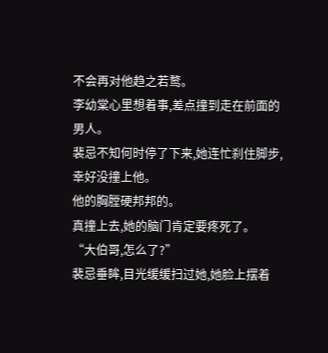不会再对他趋之若鹜。
李幼棠心里想着事,差点撞到走在前面的男人。
裴忌不知何时停了下来,她连忙刹住脚步,幸好没撞上他。
他的胸膛硬邦邦的。
真撞上去,她的脑门肯定要疼死了。
“大伯哥,怎么了?”
裴忌垂眸,目光缓缓扫过她,她脸上摆着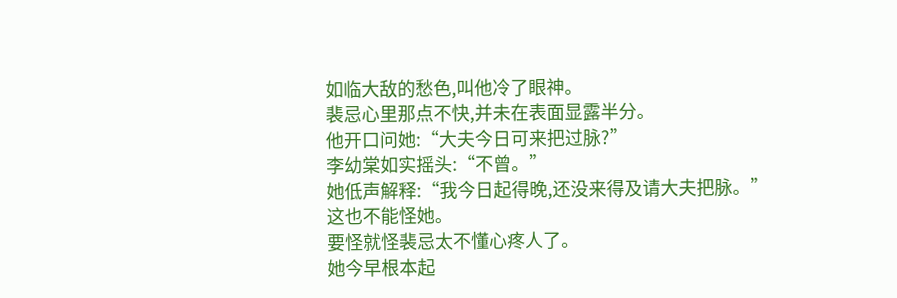如临大敌的愁色,叫他冷了眼神。
裴忌心里那点不快,并未在表面显露半分。
他开口问她:“大夫今日可来把过脉?”
李幼棠如实摇头:“不曾。”
她低声解释:“我今日起得晚,还没来得及请大夫把脉。”
这也不能怪她。
要怪就怪裴忌太不懂心疼人了。
她今早根本起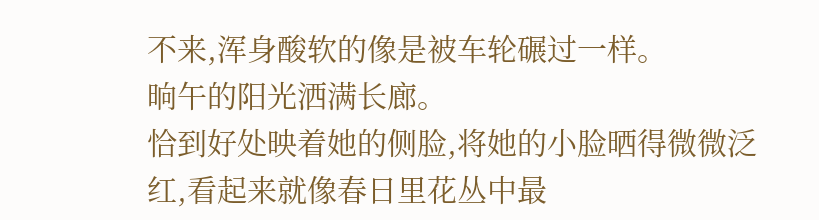不来,浑身酸软的像是被车轮碾过一样。
晌午的阳光洒满长廊。
恰到好处映着她的侧脸,将她的小脸晒得微微泛红,看起来就像春日里花丛中最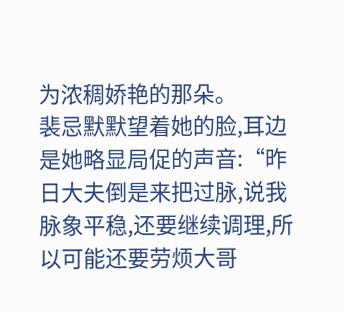为浓稠娇艳的那朵。
裴忌默默望着她的脸,耳边是她略显局促的声音:“昨日大夫倒是来把过脉,说我脉象平稳,还要继续调理,所以可能还要劳烦大哥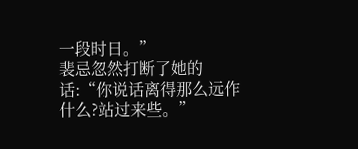一段时日。”
裴忌忽然打断了她的话:“你说话离得那么远作什么?站过来些。”